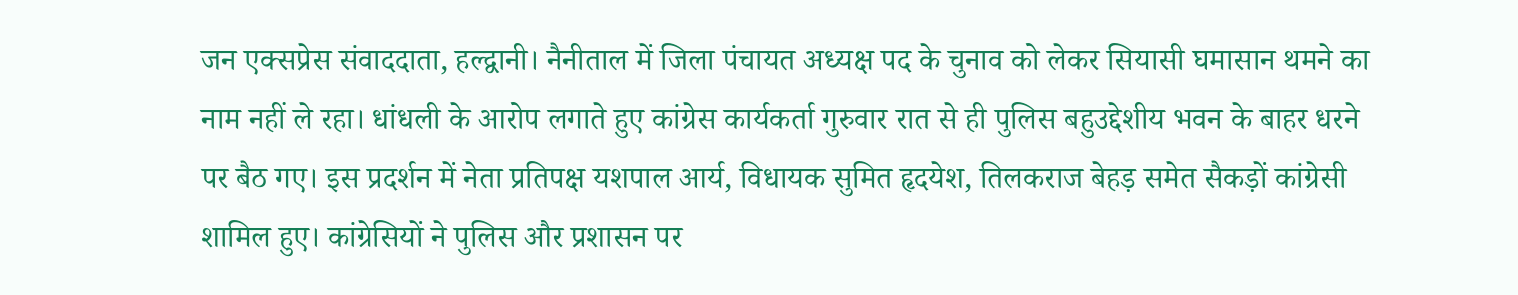जन एक्सप्रेस संवाददाता, हल्द्वानी। नैनीताल में जिला पंचायत अध्यक्ष पद के चुनाव को लेकर सियासी घमासान थमने का नाम नहीं ले रहा। धांधली के आरोप लगाते हुए कांग्रेस कार्यकर्ता गुरुवार रात से ही पुलिस बहुउद्देशीय भवन के बाहर धरने पर बैठ गए। इस प्रदर्शन में नेता प्रतिपक्ष यशपाल आर्य, विधायक सुमित हृदयेश, तिलकराज बेहड़ समेत सैकड़ों कांग्रेसी शामिल हुए। कांग्रेसियों ने पुलिस और प्रशासन पर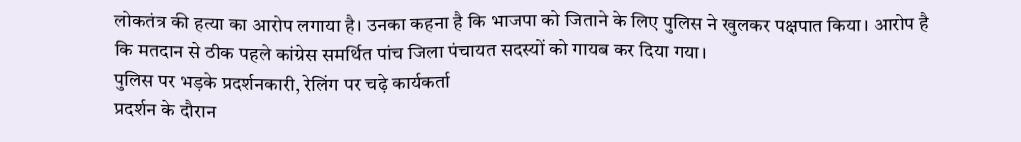लोकतंत्र की हत्या का आरोप लगाया है। उनका कहना है कि भाजपा को जिताने के लिए पुलिस ने खुलकर पक्षपात किया। आरोप है कि मतदान से ठीक पहले कांग्रेस समर्थित पांच जिला पंचायत सदस्यों को गायब कर दिया गया।
पुलिस पर भड़के प्रदर्शनकारी, रेलिंग पर चढ़े कार्यकर्ता
प्रदर्शन के दौरान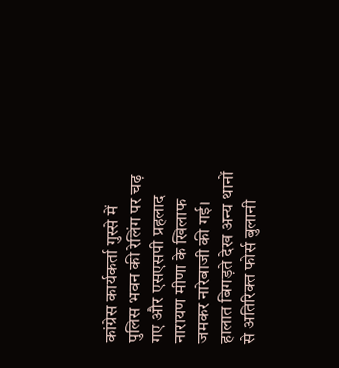कांग्रेस कार्यकर्ता गुस्से में पुलिस भवन की रेलिंग पर चढ़ गए और एसएसपी प्रहलाद नारायण मीणा के खिलाफ जमकर नारेबाजी की गई। हालात बिगड़ते देख अन्य थानों से अतिरिक्त फोर्स बुलानी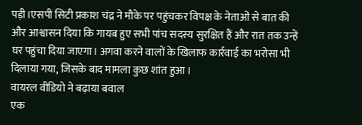पड़ी।एसपी सिटी प्रकाश चंद्र ने मौके पर पहुंचकर विपक्ष के नेताओं से बात की और आश्वासन दिया कि गायब हुए सभी पांच सदस्य सुरक्षित हैं और रात तक उन्हें घर पहुंचा दिया जाएगा। अगवा करने वालों के खिलाफ कार्रवाई का भरोसा भी दिलाया गया, जिसके बाद मामला कुछ शांत हुआ।
वायरल वीडियो ने बढ़ाया बवाल
एक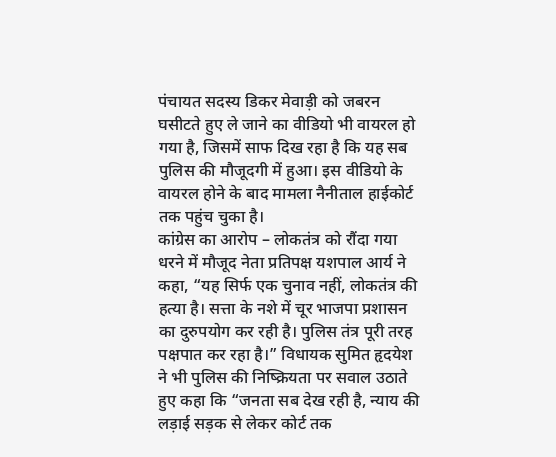पंचायत सदस्य डिकर मेवाड़ी को जबरन घसीटते हुए ले जाने का वीडियो भी वायरल हो गया है, जिसमें साफ दिख रहा है कि यह सब पुलिस की मौजूदगी में हुआ। इस वीडियो के वायरल होने के बाद मामला नैनीताल हाईकोर्ट तक पहुंच चुका है।
कांग्रेस का आरोप – लोकतंत्र को रौंदा गया
धरने में मौजूद नेता प्रतिपक्ष यशपाल आर्य ने कहा, “यह सिर्फ एक चुनाव नहीं, लोकतंत्र की हत्या है। सत्ता के नशे में चूर भाजपा प्रशासन का दुरुपयोग कर रही है। पुलिस तंत्र पूरी तरह पक्षपात कर रहा है।” विधायक सुमित हृदयेश ने भी पुलिस की निष्क्रियता पर सवाल उठाते हुए कहा कि “जनता सब देख रही है, न्याय की लड़ाई सड़क से लेकर कोर्ट तक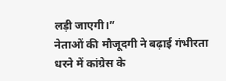लड़ी जाएगी।”
नेताओं की मौजूदगी ने बढ़ाई गंभीरता
धरने में कांग्रेस के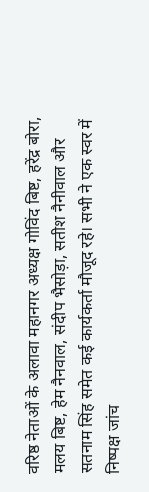वरिष्ठ नेताओं के अलावा महानगर अध्यक्ष गोविंद बिष्ट, हरेंद्र बोरा, मलय बिष्ट, हेम नैनवाल, संदीप भैसोड़ा, सतीश नैनीवाल और सतनाम सिंह समेत कई कार्यकर्ता मौजूद रहे। सभी ने एक स्वर में निष्पक्ष जांच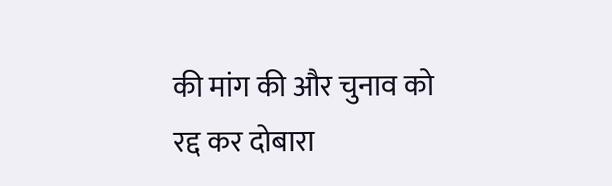की मांग की और चुनाव को रद्द कर दोबारा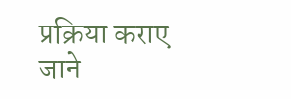प्रक्रिया कराए जाने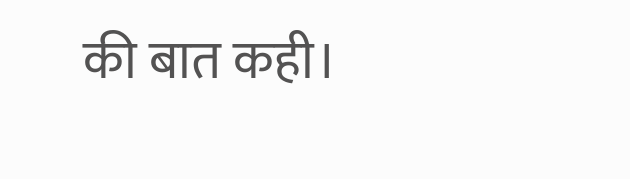की बात कही।